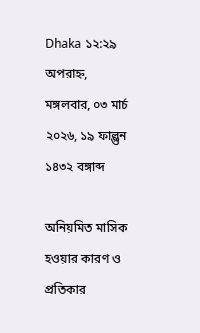Dhaka ১২:২৯ অপরাহ্ন, মঙ্গলবার, ০৩ মার্চ ২০২৬, ১৯ ফাল্গুন ১৪৩২ বঙ্গাব্দ

অনিয়মিত মাসিক হওয়ার কারণ ও প্রতিকার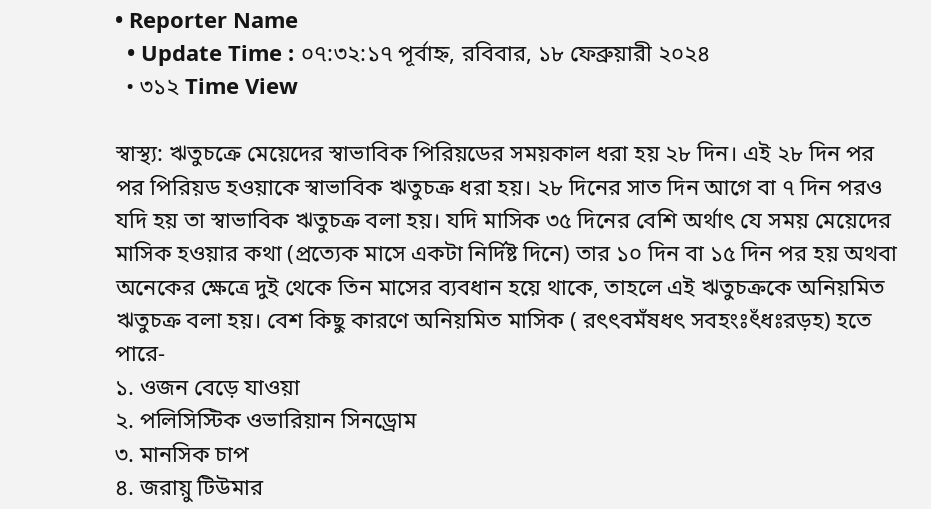• Reporter Name
  • Update Time : ০৭:৩২:১৭ পূর্বাহ্ন, রবিবার, ১৮ ফেব্রুয়ারী ২০২৪
  • ৩১২ Time View

স্বাস্থ্য: ঋতুচক্রে মেয়েদের স্বাভাবিক পিরিয়ডের সময়কাল ধরা হয় ২৮ দিন। এই ২৮ দিন পর পর পিরিয়ড হওয়াকে স্বাভাবিক ঋতুচক্র ধরা হয়। ২৮ দিনের সাত দিন আগে বা ৭ দিন পরও যদি হয় তা স্বাভাবিক ঋতুচক্র বলা হয়। যদি মাসিক ৩৫ দিনের বেশি অর্থাৎ যে সময় মেয়েদের মাসিক হওয়ার কথা (প্রত্যেক মাসে একটা নির্দিষ্ট দিনে) তার ১০ দিন বা ১৫ দিন পর হয় অথবা অনেকের ক্ষেত্রে দুই থেকে তিন মাসের ব্যবধান হয়ে থাকে, তাহলে এই ঋতুচক্রকে অনিয়মিত ঋতুচক্র বলা হয়। বেশ কিছু কারণে অনিয়মিত মাসিক ( রৎৎবমঁষধৎ সবহংঃৎঁধঃরড়হ) হতে পারে-
১. ওজন বেড়ে যাওয়া
২. পলিসিস্টিক ওভারিয়ান সিনড্রোম
৩. মানসিক চাপ
৪. জরায়ু টিউমার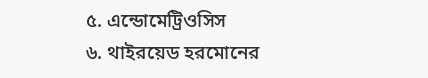৫. এন্ডোমেট্রিওসিস
৬. থাইরয়েড হরমোনের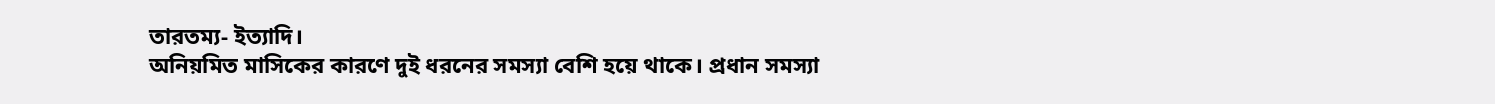তারতম্য- ইত্যাদি।
অনিয়মিত মাসিকের কারণে দুই ধরনের সমস্যা বেশি হয়ে থাকে। প্রধান সমস্যা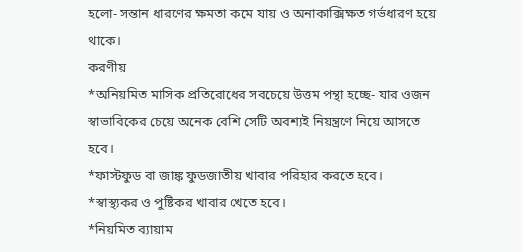হলো- সন্তান ধারণের ক্ষমতা কমে যায় ও অনাকাক্সিক্ষত গর্ভধারণ হয়ে থাকে।
করণীয়
*অনিয়মিত মাসিক প্রতিরোধের সবচেয়ে উত্তম পন্থা হচ্ছে- যার ওজন স্বাভাবিকের চেয়ে অনেক বেশি সেটি অবশ্যই নিয়ন্ত্রণে নিয়ে আসতে হবে।
*ফাস্টফুড বা জাঙ্ক ফুডজাতীয় খাবার পরিহার করতে হবে।
*স্বাস্থ্যকর ও পুষ্টিকর খাবার খেতে হবে।
*নিয়মিত ব্যায়াম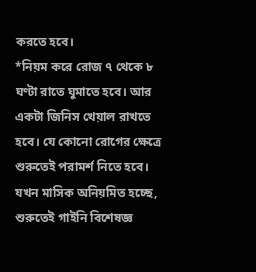করতে হবে।
*নিয়ম করে রোজ ৭ থেকে ৮ ঘণ্টা রাতে ঘুমাতে হবে। আর একটা জিনিস খেয়াল রাখতে হবে। যে কোনো রোগের ক্ষেত্রে শুরুতেই পরামর্শ নিতে হবে। যখন মাসিক অনিয়মিত হচ্ছে, শুরুতেই গাইনি বিশেষজ্ঞ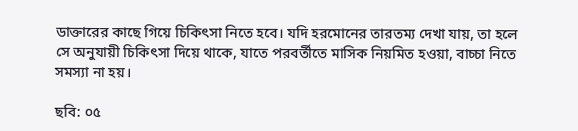ডাক্তারের কাছে গিয়ে চিকিৎসা নিতে হবে। যদি হরমোনের তারতম্য দেখা যায়, তা হলে সে অনুযায়ী চিকিৎসা দিয়ে থাকে, যাতে পরবর্তীতে মাসিক নিয়মিত হওয়া, বাচ্চা নিতে সমস্যা না হয়।

ছবি: ০৫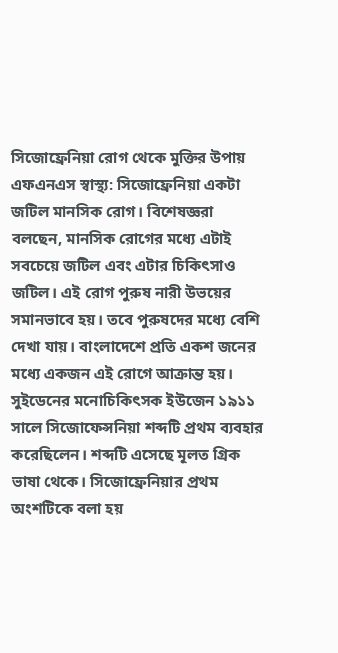সিজোফ্রেনিয়া রোগ থেকে মুক্তির উপায়
এফএনএস স্বাস্থ্য: সিজোফ্রেনিয়া একটা জটিল মানসিক রোগ। বিশেষজ্ঞরা বলছেন, মানসিক রোগের মধ্যে এটাই সবচেয়ে জটিল এবং এটার চিকিৎসাও জটিল। এই রোগ পুরুষ নারী উভয়ের সমানভাবে হয়। তবে পুরুষদের মধ্যে বেশি দেখা যায়। বাংলাদেশে প্রতি একশ জনের মধ্যে একজন এই রোগে আক্রান্ত হয়। সুইডেনের মনোচিকিৎসক ইউজেন ১৯১১ সালে সিজোফেন্সনিয়া শব্দটি প্রথম ব্যবহার করেছিলেন। শব্দটি এসেছে মূলত গ্রিক ভাষা থেকে। সিজোফ্রেনিয়ার প্রথম অংশটিকে বলা হয়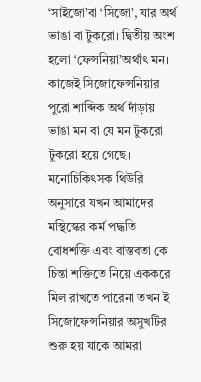‘সাইজো’বা ‘সিজো’, যার অর্থ ভাঙা বা টুকরো। দ্বিতীয় অংশ হলো ‘ফেন্সনিয়া’অর্থাৎ মন। কাজেই সিজোফেন্সনিয়ার পুরো শাব্দিক অর্থ দাঁড়ায় ভাঙা মন বা যে মন টুকরো টুকরো হয়ে গেছে। মনোচিকিৎসক থিউরি অনুসারে যখন আমাদের মস্থিস্কের কর্ম পদ্ধতি বোধশক্তি এবং বাস্তবতা কে চিন্তা শক্তিতে নিয়ে এককরে মিল রাখতে পারেনা তখন ই সিজোফেন্সনিয়ার অসুখটির শুরু হয় যাকে আমরা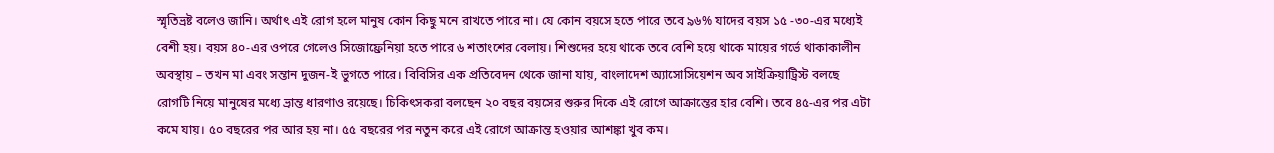স্মৃতিভ্রষ্ট বলেও জানি। অর্থাৎ এই রোগ হলে মানুষ কোন কিছু মনে রাখতে পারে না। যে কোন বয়সে হতে পারে তবে ৯৬% যাদের বয়স ১৫ -৩০-এর মধ্যেই বেশী হয়। বয়স ৪০-এর ওপরে গেলেও সিজোফ্রেনিয়া হতে পারে ৬ শতাংশের বেলায়। শিশুদের হয়ে থাকে তবে বেশি হয়ে থাকে মায়ের গর্ভে থাকাকালীন অবস্থায় – তখন মা এবং সন্তান দুজন-ই ভুগতে পারে। বিবিসির এক প্রতিবেদন থেকে জানা যায়, বাংলাদেশ অ্যাসোসিয়েশন অব সাইক্রিয়াট্রিস্ট বলছে রোগটি নিয়ে মানুষের মধ্যে ভ্রান্ত ধারণাও রয়েছে। চিকিৎসকরা বলছেন ২০ বছর বয়সের শুরুর দিকে এই রোগে আক্রান্তের হার বেশি। তবে ৪৫-এর পর এটা কমে যায়। ৫০ বছরের পর আর হয় না। ৫৫ বছরের পর নতুন করে এই রোগে আক্রান্ত হওয়ার আশঙ্কা খুব কম।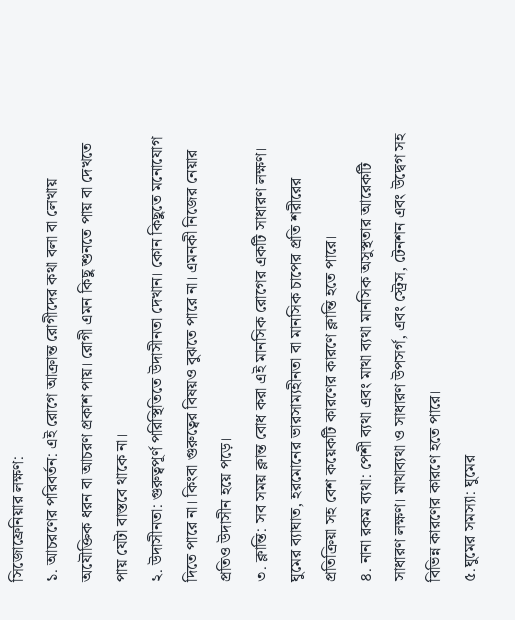সিজোফ্রেনিয়ার লক্ষণ:
১. আচরণের পরিবর্তন: এই রোগে আক্রান্ত রোগীদের কথা বলা বা লেখায় অযৌক্তিক ধরন বা আচরণ প্রকাশ পায়। রোগী এমন কিছু শুনতে পায় বা দেখতে পায় যেটা বাস্তবে থাকে না।
২. উদাসীনতা: গুরুত্বপূর্ণ পরিস্থিতিতে উদাসীনতা দেখান। কোন কিছুতে মনোযোগ দিতে পারে না। কিংবা গুরুত্বের বিষয়ও বুঝতে পারে না। এমনকী নিজের নেয়ার প্রতিও উদাসীন হয়ে পড়ে।
৩. ক্লান্তি: সব সময় ক্লান্ত বোধ করা এই মানসিক রোগের একটি সাধারণ লক্ষণ। ঘুমের ব্যাঘাত, হরমোনের ভারসাম্যহীনতা বা মানসিক চাপের প্রতি শরীরের প্রতিক্রিয়া সহ বেশ কয়েকটি কারণের কারণে ক্লান্তি হতে পারে।
৪. নানা রকম ব্যথা: পেশী ব্যথা এবং মাথা ব্যথা মানসিক অসুস্থতার আরেকটি সাধারণ লক্ষণ। মাথাব্যথা ও সাধারণ উপসর্গ, এবং স্ট্রেস, টেনশন এবং উদ্বেগ সহ বিভিন্ন কারণের কারণে হতে পারে।
৫.ঘুমের সমস্যা: ঘুমের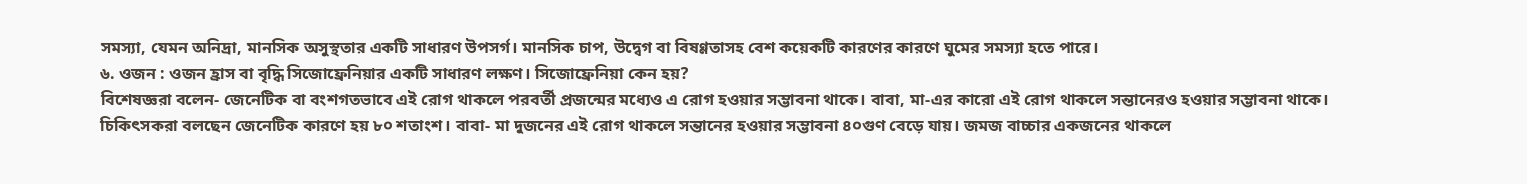সমস্যা, যেমন অনিদ্রা, মানসিক অসুস্থতার একটি সাধারণ উপসর্গ। মানসিক চাপ, উদ্বেগ বা বিষণ্ণতাসহ বেশ কয়েকটি কারণের কারণে ঘুমের সমস্যা হতে পারে।
৬. ওজন : ওজন হ্রাস বা বৃদ্ধি সিজোফ্রেনিয়ার একটি সাধারণ লক্ষণ। সিজোফ্রেনিয়া কেন হয়?
বিশেষজ্ঞরা বলেন- জেনেটিক বা বংশগতভাবে এই রোগ থাকলে পরবর্তী প্রজন্মের মধ্যেও এ রোগ হওয়ার সম্ভাবনা থাকে। বাবা, মা-এর কারো এই রোগ থাকলে সন্তানেরও হওয়ার সম্ভাবনা থাকে।
চিকিৎসকরা বলছেন জেনেটিক কারণে হয় ৮০ শতাংশ। বাবা- মা দুজনের এই রোগ থাকলে সন্তানের হওয়ার সম্ভাবনা ৪০গুণ বেড়ে যায়। জমজ বাচ্চার একজনের থাকলে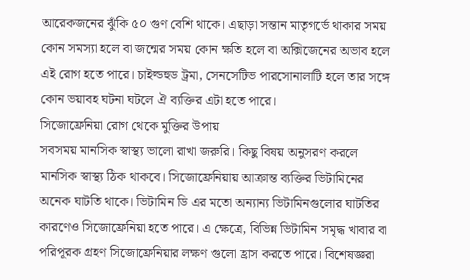আরেকজনের ঝুঁকি ৫০ গুণ বেশি থাকে। এছাড়া সন্তান মাতৃগর্ভে থাকার সময় কোন সমস্যা হলে বা জন্মের সময় কোন ক্ষতি হলে বা অক্সিজেনের অভাব হলে এই রোগ হতে পারে। চাইল্ডহুড ট্রমা, সেনসেটিভ পারসোনালাটি হলে তার সঙ্গে কোন ভয়াবহ ঘটনা ঘটলে ঐ ব্যক্তির এটা হতে পারে।
সিজোফ্রেনিয়া রোগ থেকে মুক্তির উপায়
সবসময় মানসিক স্বাস্থ্য ভালো রাখা জরুরি। কিছু বিষয় অনুসরণ করলে মানসিক স্বাস্থ্য ঠিক থাকবে। সিজোফ্রেনিয়ায় আক্রান্ত ব্যক্তির ভিটামিনের অনেক ঘাটতি থাকে। ভিটামিন ডি এর মতো অন্যান্য ভিটামিনগুলোর ঘাটতির কারণেও সিজোফ্রেনিয়া হতে পারে। এ ক্ষেত্রে, বিভিন্ন ভিটামিন সমৃদ্ধ খাবার বা পরিপূরক গ্রহণ সিজোফ্রেনিয়ার লক্ষণ গুলো হ্রাস করতে পারে। বিশেষজ্ঞরা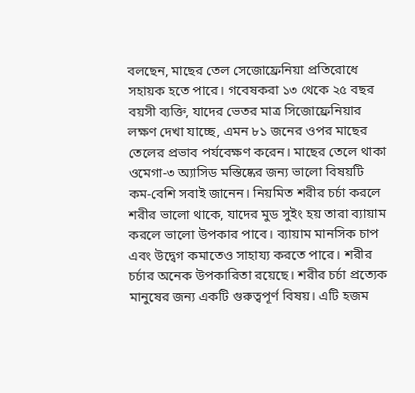বলছেন, মাছের তেল সেজোফ্রেনিয়া প্রতিরোধে সহায়ক হতে পারে। গবেষকরা ১৩ থেকে ২৫ বছর বয়সী ব্যক্তি, যাদের ভেতর মাত্র সিজোফ্রেনিয়ার লক্ষণ দেখা যাচ্ছে, এমন ৮১ জনের ওপর মাছের তেলের প্রভাব পর্যবেক্ষণ করেন। মাছের তেলে থাকা ওমেগা-৩ অ্যাসিড মস্তিষ্কের জন্য ভালো বিষয়টি কম-বেশি সবাই জানেন। নিয়মিত শরীর চর্চা করলে শরীর ভালো থাকে, যাদের মুড সুইং হয় তারা ব্যায়াম করলে ভালো উপকার পাবে। ব্যায়াম মানসিক চাপ এবং উদ্বেগ কমাতেও সাহায্য করতে পারে। শরীর চর্চার অনেক উপকারিতা রয়েছে। শরীর চর্চা প্রত্যেক মানুষের জন্য একটি গুরুত্বপূর্ণ বিষয়। এটি হজম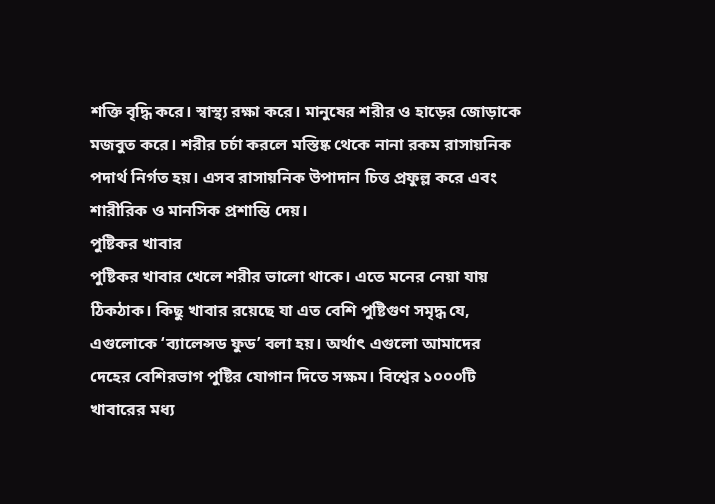শক্তি বৃদ্ধি করে। স্বাস্থ্য রক্ষা করে। মানুষের শরীর ও হাড়ের জোড়াকে মজবুত করে। শরীর চর্চা করলে মস্তিষ্ক থেকে নানা রকম রাসায়নিক পদার্থ নির্গত হয়। এসব রাসায়নিক উপাদান চিত্ত প্রফুল্ল করে এবং শারীরিক ও মানসিক প্রশান্তি দেয়।
পুষ্টিকর খাবার
পুষ্টিকর খাবার খেলে শরীর ভালো থাকে। এতে মনের নেয়া যায় ঠিকঠাক। কিছু খাবার রয়েছে যা এত বেশি পুষ্টিগুণ সমৃদ্ধ যে, এগুলোকে ‘ব্যালেন্সড ফুড’ বলা হয়। অর্থাৎ এগুলো আমাদের দেহের বেশিরভাগ পুষ্টির যোগান দিতে সক্ষম। বিশ্বের ১০০০টি খাবারের মধ্য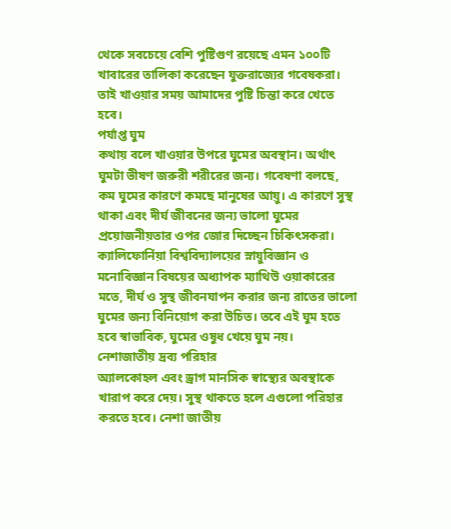থেকে সবচেয়ে বেশি পুষ্টিগুণ রয়েছে এমন ১০০টি খাবারের তালিকা করেছেন যুক্তরাজ্যের গবেষকরা। তাই খাওয়ার সময় আমাদের পুষ্টি চিন্তা করে খেতে হবে।
পর্যাপ্ত ঘুম
কথায় বলে খাওয়ার উপরে ঘুমের অবস্থান। অর্থাৎ ঘুমটা ভীষণ জরুরী শরীরের জন্য। গবেষণা বলছে, কম ঘুমের কারণে কমছে মানুষের আয়ু। এ কারণে সুস্থ থাকা এবং দীর্ঘ জীবনের জন্য ভালো ঘুমের প্রয়োজনীয়তার ওপর জোর দিচ্ছেন চিকিৎসকরা। ক্যালিফোর্নিয়া বিশ্ববিদ্যালয়ের স্নায়ুবিজ্ঞান ও মনোবিজ্ঞান বিষয়ের অধ্যাপক ম্যাথিউ ওয়াকারের মতে, দীর্ঘ ও সুস্থ জীবনযাপন করার জন্য রাতের ভালো ঘুমের জন্য বিনিয়োগ করা উচিত। তবে এই ঘুম হতে হবে স্বাভাবিক, ঘুমের ওষুধ খেয়ে ঘুম নয়।
নেশাজাতীয় দ্রব্য পরিহার
অ্যালকোহল এবং ড্রাগ মানসিক স্বাস্থ্যের অবস্থাকে খারাপ করে দেয়। সুস্থ থাকতে হলে এগুলো পরিহার করতে হবে। নেশা জাতীয়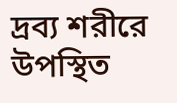দ্রব্য শরীরে উপস্থিত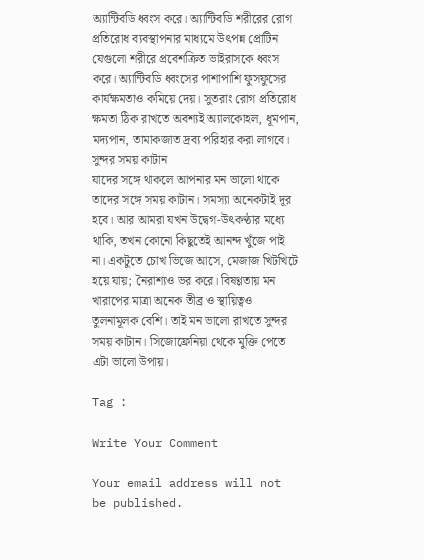অ্যান্টিবডি ধ্বংস করে। অ্যান্টিবডি শরীরের রোগ প্রতিরোধ ব্যবস্থাপনার মাধ্যমে উৎপন্ন প্রোটিন যেগুলো শরীরে প্রবেশক্রিত ভাইরাসকে ধ্বংস করে। অ্যান্টিবডি ধ্বংসের পাশাপাশি ফুসফুসের কার্যক্ষমতাও কমিয়ে দেয়। সুতরাং রোগ প্রতিরোধ ক্ষমতা ঠিক রাখতে অবশ্যই অ্যালকোহল, ধূমপান, মদ্যপান, তামাকজাত দ্রব্য পরিহার করা লাগবে।
সুন্দর সময় কাটান
যাদের সঙ্গে থাকলে আপনার মন ভালো থাকে তাদের সঙ্গে সময় কাটান। সমস্যা অনেকটাই দূর হবে। আর আমরা যখন উদ্বেগ-উৎকণ্ঠার মধ্যে থাকি, তখন কোনো কিছুতেই আনন্দ খুঁজে পাই না। একটুতে চোখ ভিজে আসে, মেজাজ খিটখিটে হয়ে যায়; নৈরাশ্যও ভর করে। বিষণ্ণতায় মন খারাপের মাত্রা অনেক তীব্র ও স্থায়িত্বও তুলনামূলক বেশি। তাই মন ভালো রাখতে সুন্দর সময় কাটান। সিজোফ্রেনিয়া থেকে মুক্তি পেতে এটা ভালো উপায়।

Tag :

Write Your Comment

Your email address will not be published.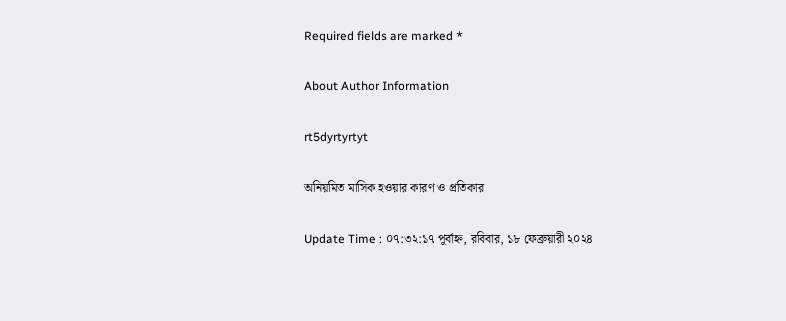Required fields are marked *

About Author Information

rt5dyrtyrtyt

অনিয়মিত মাসিক হওয়ার কারণ ও প্রতিকার

Update Time : ০৭:৩২:১৭ পূর্বাহ্ন, রবিবার, ১৮ ফেব্রুয়ারী ২০২৪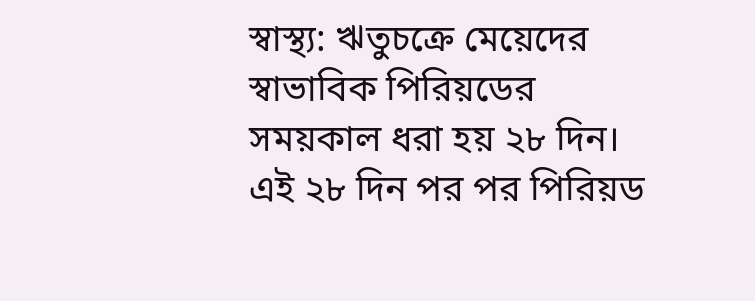স্বাস্থ্য: ঋতুচক্রে মেয়েদের স্বাভাবিক পিরিয়ডের সময়কাল ধরা হয় ২৮ দিন। এই ২৮ দিন পর পর পিরিয়ড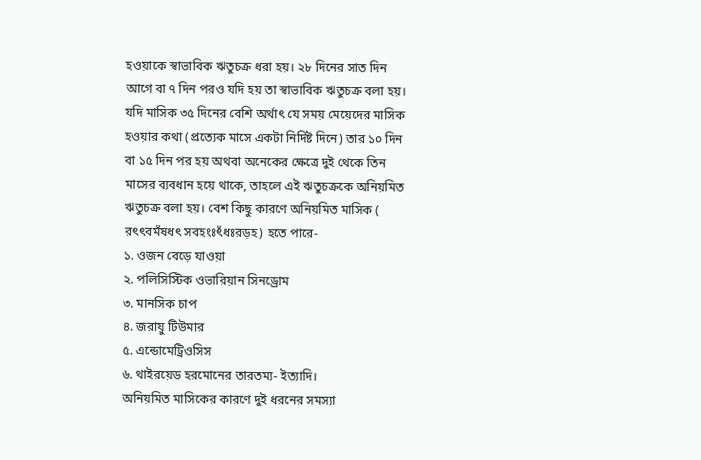হওয়াকে স্বাভাবিক ঋতুচক্র ধরা হয়। ২৮ দিনের সাত দিন আগে বা ৭ দিন পরও যদি হয় তা স্বাভাবিক ঋতুচক্র বলা হয়। যদি মাসিক ৩৫ দিনের বেশি অর্থাৎ যে সময় মেয়েদের মাসিক হওয়ার কথা (প্রত্যেক মাসে একটা নির্দিষ্ট দিনে) তার ১০ দিন বা ১৫ দিন পর হয় অথবা অনেকের ক্ষেত্রে দুই থেকে তিন মাসের ব্যবধান হয়ে থাকে, তাহলে এই ঋতুচক্রকে অনিয়মিত ঋতুচক্র বলা হয়। বেশ কিছু কারণে অনিয়মিত মাসিক ( রৎৎবমঁষধৎ সবহংঃৎঁধঃরড়হ) হতে পারে-
১. ওজন বেড়ে যাওয়া
২. পলিসিস্টিক ওভারিয়ান সিনড্রোম
৩. মানসিক চাপ
৪. জরায়ু টিউমার
৫. এন্ডোমেট্রিওসিস
৬. থাইরয়েড হরমোনের তারতম্য- ইত্যাদি।
অনিয়মিত মাসিকের কারণে দুই ধরনের সমস্যা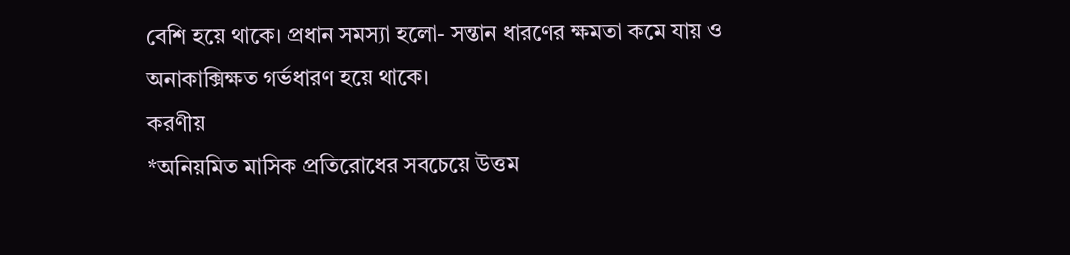বেশি হয়ে থাকে। প্রধান সমস্যা হলো- সন্তান ধারণের ক্ষমতা কমে যায় ও অনাকাক্সিক্ষত গর্ভধারণ হয়ে থাকে।
করণীয়
*অনিয়মিত মাসিক প্রতিরোধের সবচেয়ে উত্তম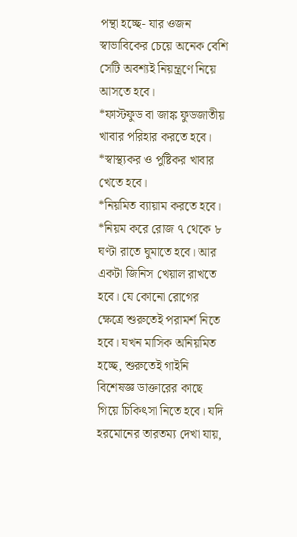পন্থা হচ্ছে- যার ওজন স্বাভাবিকের চেয়ে অনেক বেশি সেটি অবশ্যই নিয়ন্ত্রণে নিয়ে আসতে হবে।
*ফাস্টফুড বা জাঙ্ক ফুডজাতীয় খাবার পরিহার করতে হবে।
*স্বাস্থ্যকর ও পুষ্টিকর খাবার খেতে হবে।
*নিয়মিত ব্যায়াম করতে হবে।
*নিয়ম করে রোজ ৭ থেকে ৮ ঘণ্টা রাতে ঘুমাতে হবে। আর একটা জিনিস খেয়াল রাখতে হবে। যে কোনো রোগের ক্ষেত্রে শুরুতেই পরামর্শ নিতে হবে। যখন মাসিক অনিয়মিত হচ্ছে, শুরুতেই গাইনি বিশেষজ্ঞ ডাক্তারের কাছে গিয়ে চিকিৎসা নিতে হবে। যদি হরমোনের তারতম্য দেখা যায়,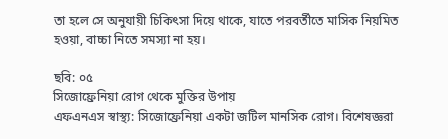তা হলে সে অনুযায়ী চিকিৎসা দিয়ে থাকে, যাতে পরবর্তীতে মাসিক নিয়মিত হওয়া, বাচ্চা নিতে সমস্যা না হয়।

ছবি: ০৫
সিজোফ্রেনিয়া রোগ থেকে মুক্তির উপায়
এফএনএস স্বাস্থ্য: সিজোফ্রেনিয়া একটা জটিল মানসিক রোগ। বিশেষজ্ঞরা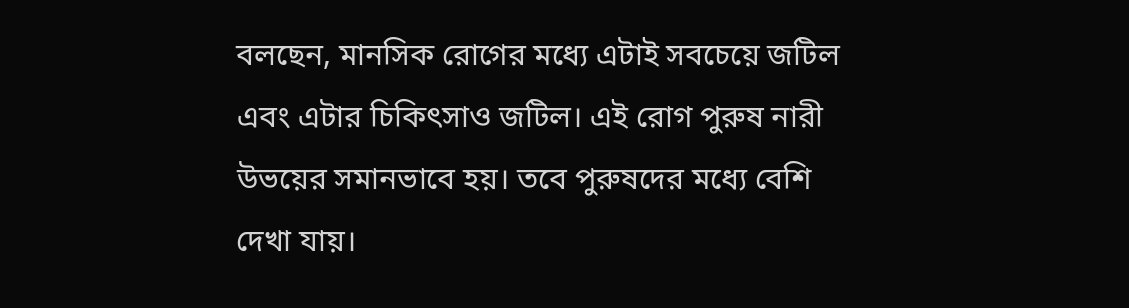বলছেন, মানসিক রোগের মধ্যে এটাই সবচেয়ে জটিল এবং এটার চিকিৎসাও জটিল। এই রোগ পুরুষ নারী উভয়ের সমানভাবে হয়। তবে পুরুষদের মধ্যে বেশি দেখা যায়।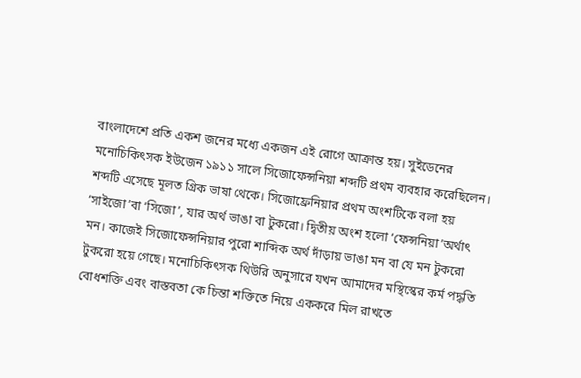বাংলাদেশে প্রতি একশ জনের মধ্যে একজন এই রোগে আক্রান্ত হয়। সুইডেনের মনোচিকিৎসক ইউজেন ১৯১১ সালে সিজোফেন্সনিয়া শব্দটি প্রথম ব্যবহার করেছিলেন। শব্দটি এসেছে মূলত গ্রিক ভাষা থেকে। সিজোফ্রেনিয়ার প্রথম অংশটিকে বলা হয় ‘সাইজো’বা ‘সিজো’, যার অর্থ ভাঙা বা টুকরো। দ্বিতীয় অংশ হলো ‘ফেন্সনিয়া’অর্থাৎ মন। কাজেই সিজোফেন্সনিয়ার পুরো শাব্দিক অর্থ দাঁড়ায় ভাঙা মন বা যে মন টুকরো টুকরো হয়ে গেছে। মনোচিকিৎসক থিউরি অনুসারে যখন আমাদের মস্থিস্কের কর্ম পদ্ধতি বোধশক্তি এবং বাস্তবতা কে চিন্তা শক্তিতে নিয়ে এককরে মিল রাখতে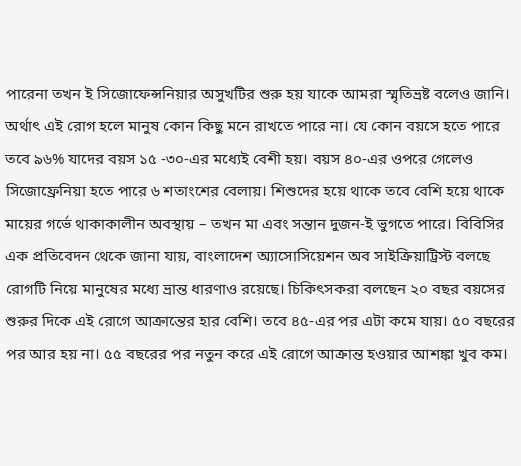পারেনা তখন ই সিজোফেন্সনিয়ার অসুখটির শুরু হয় যাকে আমরা স্মৃতিভ্রষ্ট বলেও জানি। অর্থাৎ এই রোগ হলে মানুষ কোন কিছু মনে রাখতে পারে না। যে কোন বয়সে হতে পারে তবে ৯৬% যাদের বয়স ১৫ -৩০-এর মধ্যেই বেশী হয়। বয়স ৪০-এর ওপরে গেলেও সিজোফ্রেনিয়া হতে পারে ৬ শতাংশের বেলায়। শিশুদের হয়ে থাকে তবে বেশি হয়ে থাকে মায়ের গর্ভে থাকাকালীন অবস্থায় – তখন মা এবং সন্তান দুজন-ই ভুগতে পারে। বিবিসির এক প্রতিবেদন থেকে জানা যায়, বাংলাদেশ অ্যাসোসিয়েশন অব সাইক্রিয়াট্রিস্ট বলছে রোগটি নিয়ে মানুষের মধ্যে ভ্রান্ত ধারণাও রয়েছে। চিকিৎসকরা বলছেন ২০ বছর বয়সের শুরুর দিকে এই রোগে আক্রান্তের হার বেশি। তবে ৪৫-এর পর এটা কমে যায়। ৫০ বছরের পর আর হয় না। ৫৫ বছরের পর নতুন করে এই রোগে আক্রান্ত হওয়ার আশঙ্কা খুব কম।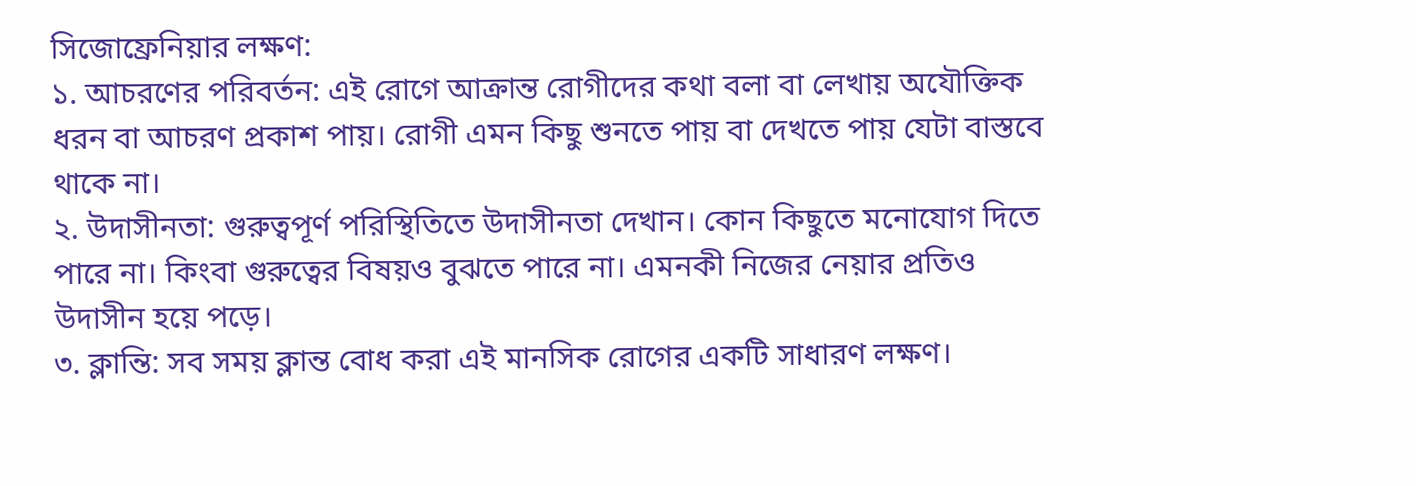সিজোফ্রেনিয়ার লক্ষণ:
১. আচরণের পরিবর্তন: এই রোগে আক্রান্ত রোগীদের কথা বলা বা লেখায় অযৌক্তিক ধরন বা আচরণ প্রকাশ পায়। রোগী এমন কিছু শুনতে পায় বা দেখতে পায় যেটা বাস্তবে থাকে না।
২. উদাসীনতা: গুরুত্বপূর্ণ পরিস্থিতিতে উদাসীনতা দেখান। কোন কিছুতে মনোযোগ দিতে পারে না। কিংবা গুরুত্বের বিষয়ও বুঝতে পারে না। এমনকী নিজের নেয়ার প্রতিও উদাসীন হয়ে পড়ে।
৩. ক্লান্তি: সব সময় ক্লান্ত বোধ করা এই মানসিক রোগের একটি সাধারণ লক্ষণ।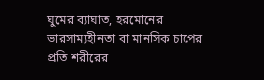ঘুমের ব্যাঘাত, হরমোনের ভারসাম্যহীনতা বা মানসিক চাপের প্রতি শরীরের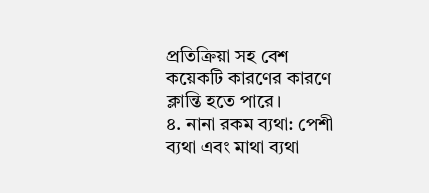প্রতিক্রিয়া সহ বেশ কয়েকটি কারণের কারণে ক্লান্তি হতে পারে।
৪. নানা রকম ব্যথা: পেশী ব্যথা এবং মাথা ব্যথা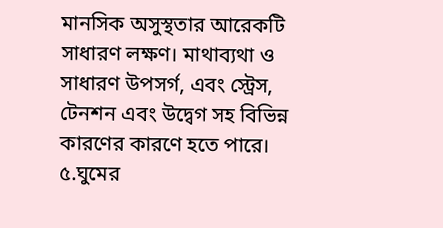মানসিক অসুস্থতার আরেকটি সাধারণ লক্ষণ। মাথাব্যথা ও সাধারণ উপসর্গ, এবং স্ট্রেস, টেনশন এবং উদ্বেগ সহ বিভিন্ন কারণের কারণে হতে পারে।
৫.ঘুমের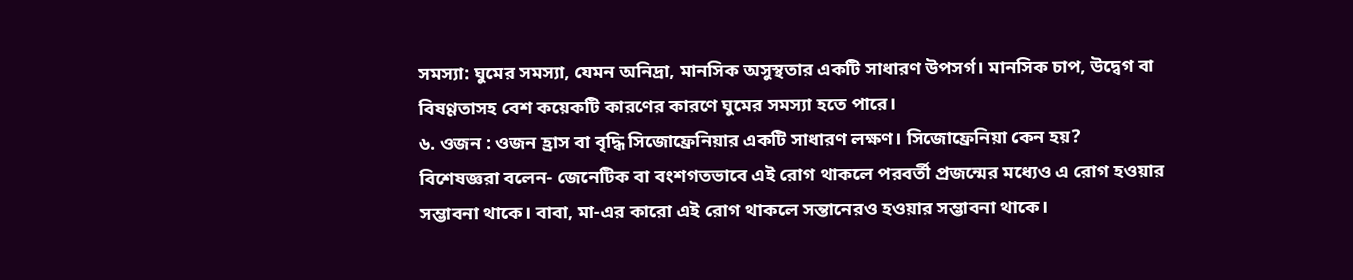সমস্যা: ঘুমের সমস্যা, যেমন অনিদ্রা, মানসিক অসুস্থতার একটি সাধারণ উপসর্গ। মানসিক চাপ, উদ্বেগ বা বিষণ্ণতাসহ বেশ কয়েকটি কারণের কারণে ঘুমের সমস্যা হতে পারে।
৬. ওজন : ওজন হ্রাস বা বৃদ্ধি সিজোফ্রেনিয়ার একটি সাধারণ লক্ষণ। সিজোফ্রেনিয়া কেন হয়?
বিশেষজ্ঞরা বলেন- জেনেটিক বা বংশগতভাবে এই রোগ থাকলে পরবর্তী প্রজন্মের মধ্যেও এ রোগ হওয়ার সম্ভাবনা থাকে। বাবা, মা-এর কারো এই রোগ থাকলে সন্তানেরও হওয়ার সম্ভাবনা থাকে।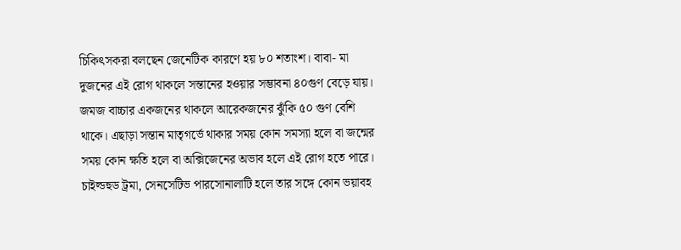চিকিৎসকরা বলছেন জেনেটিক কারণে হয় ৮০ শতাংশ। বাবা- মা দুজনের এই রোগ থাকলে সন্তানের হওয়ার সম্ভাবনা ৪০গুণ বেড়ে যায়। জমজ বাচ্চার একজনের থাকলে আরেকজনের ঝুঁকি ৫০ গুণ বেশি থাকে। এছাড়া সন্তান মাতৃগর্ভে থাকার সময় কোন সমস্যা হলে বা জন্মের সময় কোন ক্ষতি হলে বা অক্সিজেনের অভাব হলে এই রোগ হতে পারে। চাইল্ডহুড ট্রমা, সেনসেটিভ পারসোনালাটি হলে তার সঙ্গে কোন ভয়াবহ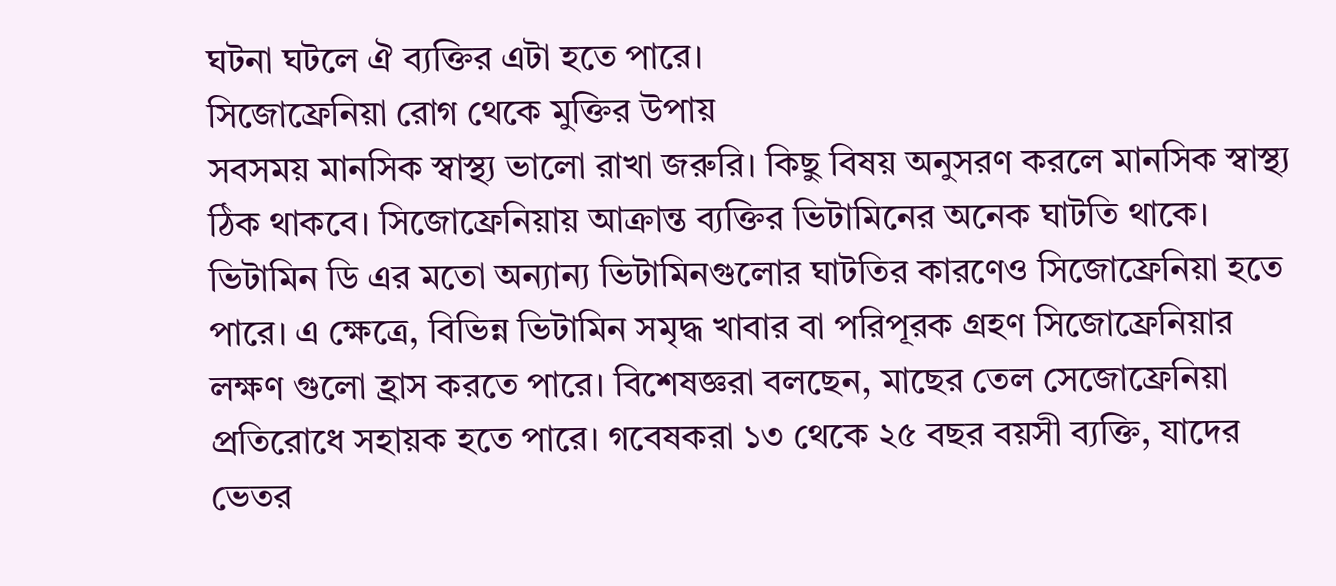ঘটনা ঘটলে ঐ ব্যক্তির এটা হতে পারে।
সিজোফ্রেনিয়া রোগ থেকে মুক্তির উপায়
সবসময় মানসিক স্বাস্থ্য ভালো রাখা জরুরি। কিছু বিষয় অনুসরণ করলে মানসিক স্বাস্থ্য ঠিক থাকবে। সিজোফ্রেনিয়ায় আক্রান্ত ব্যক্তির ভিটামিনের অনেক ঘাটতি থাকে। ভিটামিন ডি এর মতো অন্যান্য ভিটামিনগুলোর ঘাটতির কারণেও সিজোফ্রেনিয়া হতে পারে। এ ক্ষেত্রে, বিভিন্ন ভিটামিন সমৃদ্ধ খাবার বা পরিপূরক গ্রহণ সিজোফ্রেনিয়ার লক্ষণ গুলো হ্রাস করতে পারে। বিশেষজ্ঞরা বলছেন, মাছের তেল সেজোফ্রেনিয়া প্রতিরোধে সহায়ক হতে পারে। গবেষকরা ১৩ থেকে ২৫ বছর বয়সী ব্যক্তি, যাদের ভেতর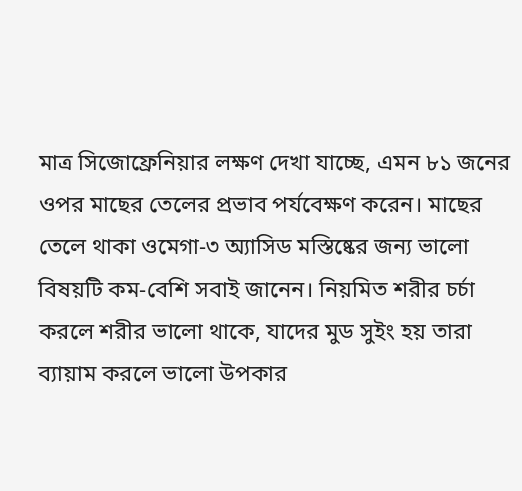মাত্র সিজোফ্রেনিয়ার লক্ষণ দেখা যাচ্ছে, এমন ৮১ জনের ওপর মাছের তেলের প্রভাব পর্যবেক্ষণ করেন। মাছের তেলে থাকা ওমেগা-৩ অ্যাসিড মস্তিষ্কের জন্য ভালো বিষয়টি কম-বেশি সবাই জানেন। নিয়মিত শরীর চর্চা করলে শরীর ভালো থাকে, যাদের মুড সুইং হয় তারা ব্যায়াম করলে ভালো উপকার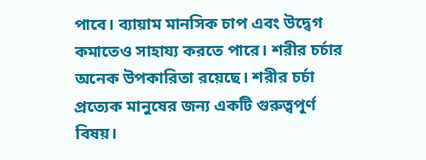পাবে। ব্যায়াম মানসিক চাপ এবং উদ্বেগ কমাতেও সাহায্য করতে পারে। শরীর চর্চার অনেক উপকারিতা রয়েছে। শরীর চর্চা প্রত্যেক মানুষের জন্য একটি গুরুত্বপূর্ণ বিষয়।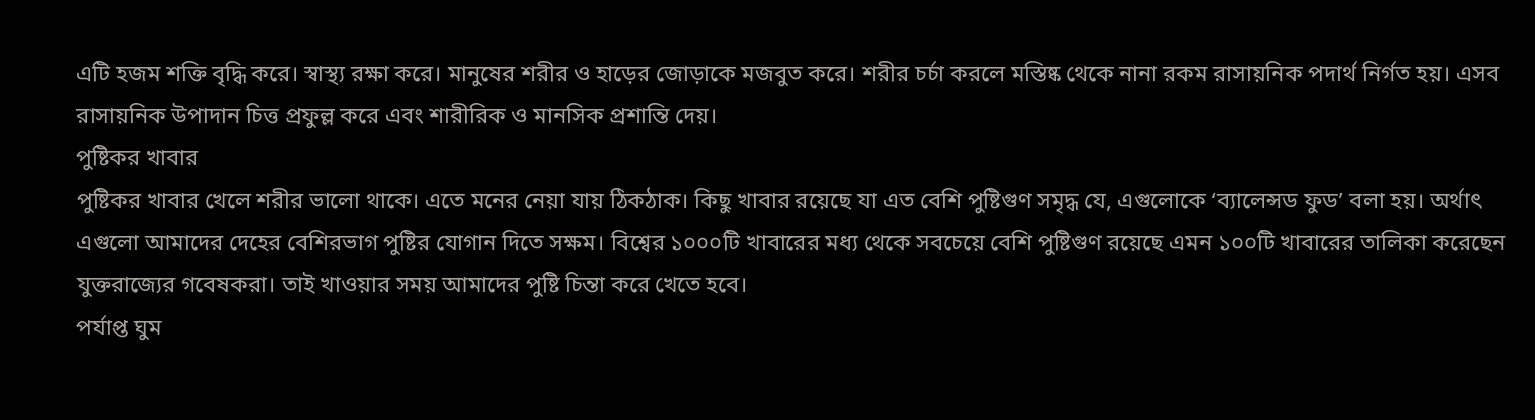এটি হজম শক্তি বৃদ্ধি করে। স্বাস্থ্য রক্ষা করে। মানুষের শরীর ও হাড়ের জোড়াকে মজবুত করে। শরীর চর্চা করলে মস্তিষ্ক থেকে নানা রকম রাসায়নিক পদার্থ নির্গত হয়। এসব রাসায়নিক উপাদান চিত্ত প্রফুল্ল করে এবং শারীরিক ও মানসিক প্রশান্তি দেয়।
পুষ্টিকর খাবার
পুষ্টিকর খাবার খেলে শরীর ভালো থাকে। এতে মনের নেয়া যায় ঠিকঠাক। কিছু খাবার রয়েছে যা এত বেশি পুষ্টিগুণ সমৃদ্ধ যে, এগুলোকে ‘ব্যালেন্সড ফুড’ বলা হয়। অর্থাৎ এগুলো আমাদের দেহের বেশিরভাগ পুষ্টির যোগান দিতে সক্ষম। বিশ্বের ১০০০টি খাবারের মধ্য থেকে সবচেয়ে বেশি পুষ্টিগুণ রয়েছে এমন ১০০টি খাবারের তালিকা করেছেন যুক্তরাজ্যের গবেষকরা। তাই খাওয়ার সময় আমাদের পুষ্টি চিন্তা করে খেতে হবে।
পর্যাপ্ত ঘুম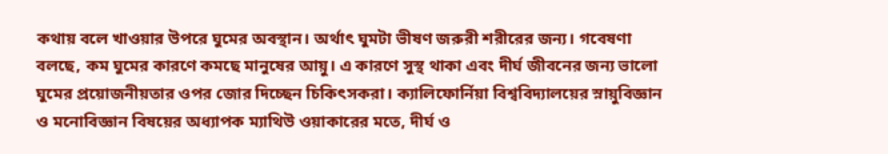কথায় বলে খাওয়ার উপরে ঘুমের অবস্থান। অর্থাৎ ঘুমটা ভীষণ জরুরী শরীরের জন্য। গবেষণা বলছে, কম ঘুমের কারণে কমছে মানুষের আয়ু। এ কারণে সুস্থ থাকা এবং দীর্ঘ জীবনের জন্য ভালো ঘুমের প্রয়োজনীয়তার ওপর জোর দিচ্ছেন চিকিৎসকরা। ক্যালিফোর্নিয়া বিশ্ববিদ্যালয়ের স্নায়ুবিজ্ঞান ও মনোবিজ্ঞান বিষয়ের অধ্যাপক ম্যাথিউ ওয়াকারের মতে, দীর্ঘ ও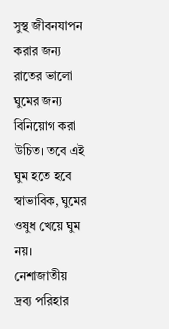সুস্থ জীবনযাপন করার জন্য রাতের ভালো ঘুমের জন্য বিনিয়োগ করা উচিত। তবে এই ঘুম হতে হবে স্বাভাবিক, ঘুমের ওষুধ খেয়ে ঘুম নয়।
নেশাজাতীয় দ্রব্য পরিহার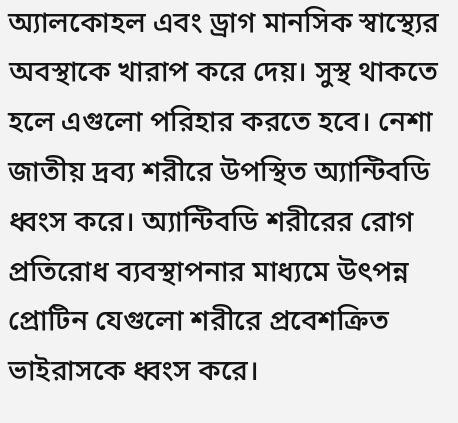অ্যালকোহল এবং ড্রাগ মানসিক স্বাস্থ্যের অবস্থাকে খারাপ করে দেয়। সুস্থ থাকতে হলে এগুলো পরিহার করতে হবে। নেশা জাতীয় দ্রব্য শরীরে উপস্থিত অ্যান্টিবডি ধ্বংস করে। অ্যান্টিবডি শরীরের রোগ প্রতিরোধ ব্যবস্থাপনার মাধ্যমে উৎপন্ন প্রোটিন যেগুলো শরীরে প্রবেশক্রিত ভাইরাসকে ধ্বংস করে।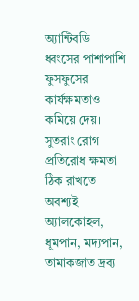অ্যান্টিবডি ধ্বংসের পাশাপাশি ফুসফুসের কার্যক্ষমতাও কমিয়ে দেয়। সুতরাং রোগ প্রতিরোধ ক্ষমতা ঠিক রাখতে অবশ্যই অ্যালকোহল, ধূমপান, মদ্যপান, তামাকজাত দ্রব্য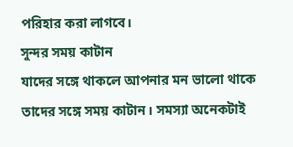পরিহার করা লাগবে।
সুন্দর সময় কাটান
যাদের সঙ্গে থাকলে আপনার মন ভালো থাকে তাদের সঙ্গে সময় কাটান। সমস্যা অনেকটাই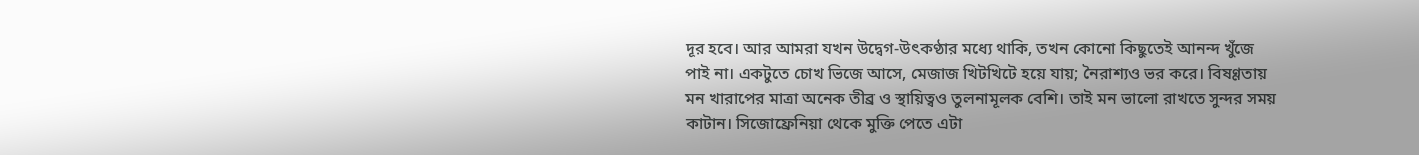দূর হবে। আর আমরা যখন উদ্বেগ-উৎকণ্ঠার মধ্যে থাকি, তখন কোনো কিছুতেই আনন্দ খুঁজে পাই না। একটুতে চোখ ভিজে আসে, মেজাজ খিটখিটে হয়ে যায়; নৈরাশ্যও ভর করে। বিষণ্ণতায় মন খারাপের মাত্রা অনেক তীব্র ও স্থায়িত্বও তুলনামূলক বেশি। তাই মন ভালো রাখতে সুন্দর সময় কাটান। সিজোফ্রেনিয়া থেকে মুক্তি পেতে এটা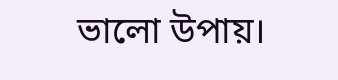ভালো উপায়।